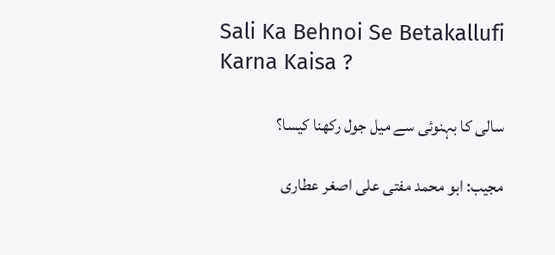Sali Ka Behnoi Se Betakallufi Karna Kaisa ?

سالی کا بہنوئی سے میل جول رکھنا کیسا؟

مجیب: ابو محمد مفتی علی اصغر عطاری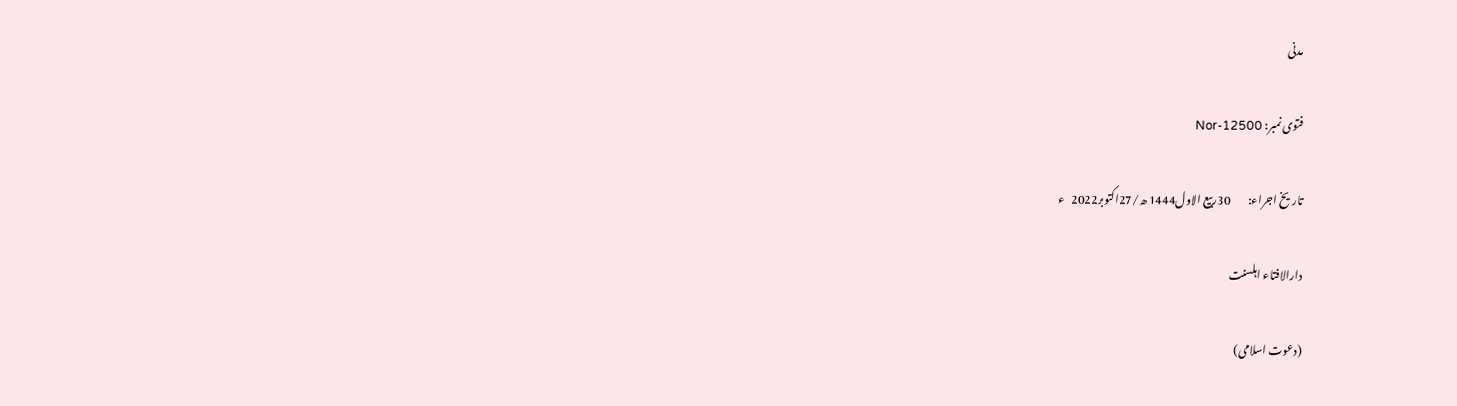مدنی

فتوی نمبر: Nor-12500

تاریخ اجراء:        30ربیع الاول1444 ھ/27اکتوبر2022   ء

دارالافتاء اہلسنت

(دعوت اسلامی)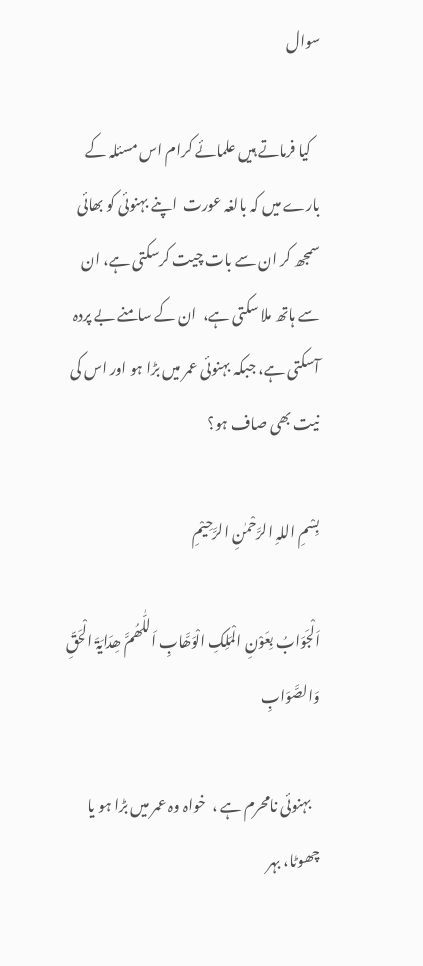سوال

   کیا فرماتے ہیں علمائے کرام اس مسئلہ کے بارے میں کہ بالغہ عورت  اپنے بہنوئی کو بھائی سمجھ کر ان سے بات چیت کرسکتی ہے، ان سے ہاتھ ملا سکتی ہے،  ان کے سامنے بے پردہ آسکتی ہے، جبکہ بہنوئی عمر میں بڑا ہو اور اس کی  نیت بھی صاف ہو؟

بِسْمِ اللہِ الرَّحْمٰنِ الرَّحِیْمِ

اَلْجَوَابُ بِعَوْنِ الْمَلِکِ الْوَھَّابِ اَللّٰھُمَّ ھِدَایَۃَ الْحَقِّ وَالصَّوَابِ

   بہنوئی نامحرم ہے ،  خواہ وہ عمر میں بڑا ہو یا چھوٹا، بہر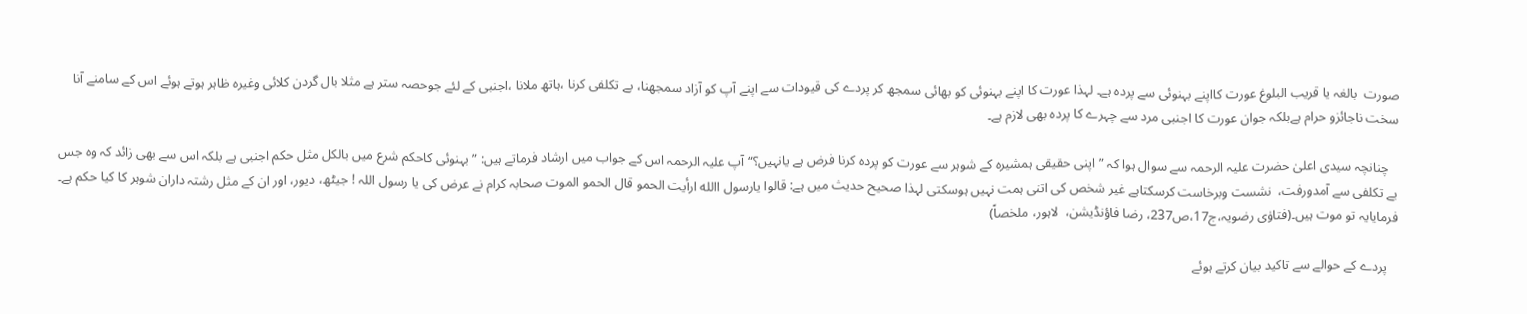صورت  بالغہ یا قریب البلوغ عورت کااپنے بہنوئی سے پردہ ہے۔ لہذا عورت کا اپنے بہنوئی کو بھائی سمجھ کر پردے کی قیودات سے اپنے آپ کو آزاد سمجھنا، بے تکلفی کرنا ،ہاتھ ملانا ،اجنبی کے لئے جوحصہ ستر ہے مثلا بال گردن کلائی وغیرہ ظاہر ہوتے ہوئے اس کے سامنے آنا سخت ناجائزو حرام ہےبلکہ جوان عورت کا اجنبی مرد سے چہرے کا پردہ بھی لازم ہے۔

   چنانچہ سیدی اعلیٰ حضرت علیہ الرحمہ سے سوال ہوا کہ ”اپنی حقیقی ہمشیرہ کے شوہر سے عورت کو پردہ کرنا فرض ہے یانہیں؟“ آپ علیہ الرحمہ اس کے جواب میں ارشاد فرماتے ہیں: ” بہنوئی کاحکم شرع میں بالکل مثل حکم اجنبی ہے بلکہ اس سے بھی زائد کہ وہ جس بے تکلفی سے آمدورفت،  نشست وبرخاست کرسکتاہے غیر شخص کی اتنی ہمت نہیں ہوسکتی لہذا صحیح حدیث میں ہے: قالوا یارسول االله ارأیت الحمو قال الحمو الموت صحابہ کرام نے عرض کی یا رسول اللہ ! جیٹھ، دیور، اور ان کے مثل رشتہ داران شوہر کا کیا حکم ہے۔ فرمایایہ تو موت ہیں۔(فتاوٰی رضویہ،ج17،ص237، رضا فاؤنڈیشن،  لاہور، ملخصاً)

   پردے کے حوالے سے تاکید بیان کرتے ہوئے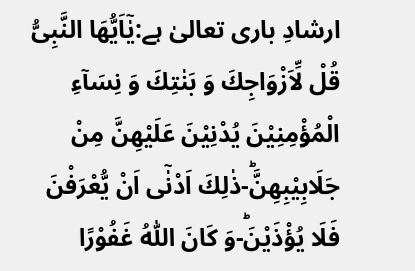ارشادِ باری تعالیٰ ہے:یٰۤاَیُّهَا النَّبِیُّ قُلْ لِّاَزْوَاجِكَ وَ بَنٰتِكَ وَ نِسَآءِ الْمُؤْمِنِیْنَ یُدْنِیْنَ عَلَیْهِنَّ مِنْ جَلَابِیْبِهِنَّؕ-ذٰلِكَ اَدْنٰۤى اَنْ یُّعْرَفْنَ فَلَا یُؤْذَیْنَؕ-وَ كَانَ اللّٰهُ غَفُوْرًا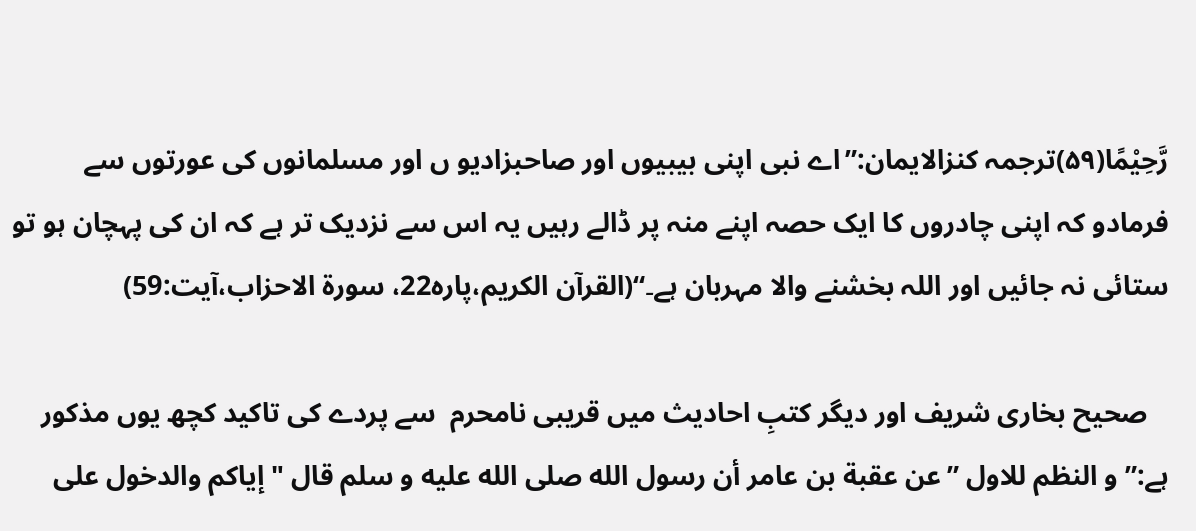رَّحِیْمًا(۵۹)ترجمہ کنزالایمان:”اے نبی اپنی بیبیوں اور صاحبزادیو ں اور مسلمانوں کی عورتوں سے فرمادو کہ اپنی چادروں کا ایک حصہ اپنے منہ پر ڈالے رہیں یہ اس سے نزدیک تر ہے کہ ان کی پہچان ہو تو ستائی نہ جائیں اور اللہ بخشنے والا مہربان ہے۔“(القرآن الکریم،پارہ22، سورۃ الاحزاب،آیت:59)

   صحیح بخاری شریف اور دیگر کتبِ احادیث میں قریبی نامحرم  سے پردے کی تاکید کچھ یوں مذکور ہے:”و النظم للاول ”عن عقبة بن عامر أن رسول الله صلى الله عليه و سلم قال " إياكم والدخول على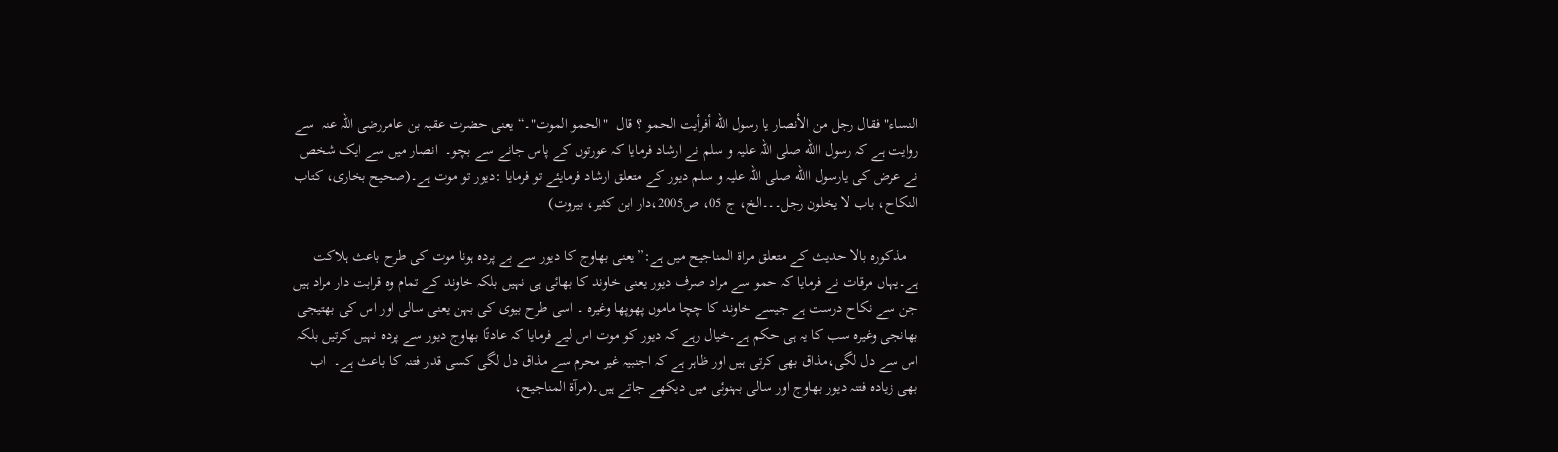النساء" فقال رجل من الأنصار يا رسول الله أفرأيت الحمو ؟ قال  "الحمو الموت"۔“ یعنی حضرت عقبہ بن عامررضی اللہ عنہ  سے روایت ہے کہ رسول االله صلی اللہ علیہ و سلم نے ارشاد فرمایا کہ عورتوں کے پاس جانے سے بچو۔  انصار میں سے ایک شخص  نے عرض کی یارسول االله صلی اللہ علیہ و سلم دیور کے متعلق ارشاد فرمایئے تو فرمایا :دیور تو موت ہے۔(صحیح بخاری، کتاب النکاح، باب لا یخلون رجل۔۔۔الخ، ج 05، ص2005،دار ابن كثير، بيروت)

   مذکورہ بالا حدیث کے متعلق مراۃ المناجیح میں ہے:”یعنی بھاوج کا دیور سے بے پردہ ہونا موت کی طرح باعث ہلاکت ہے۔یہاں مرقات نے فرمایا کہ حمو سے مراد صرف دیور یعنی خاوند کا بھائی ہی نہیں بلکہ خاوند کے تمام وہ قرابت دار مراد ہیں جن سے نکاح درست ہے جیسے خاوند کا چچا ماموں پھوپھا وغیرہ ۔ اسی طرح بیوی کی بہن یعنی سالی اور اس کی بھتیجی بھانجی وغیرہ سب کا یہ ہی حکم ہے۔خیال رہے کہ دیور کو موت اس لیے فرمایا کہ عادتًا بھاوج دیور سے پردہ نہیں کرتیں بلکہ اس سے دل لگی،مذاق بھی کرتی ہیں اور ظاہر ہے کہ اجنبیہ غیر محرم سے مذاق دل لگی کسی قدر فتنہ کا باعث ہے۔  اب بھی زیادہ فتنہ دیور بھاوج اور سالی بہنوئی میں دیکھے جاتے ہیں۔(مرآۃ المناجیح،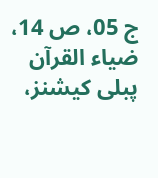ج 05، ص 14، ضیاء القرآن پبلی کیشنز،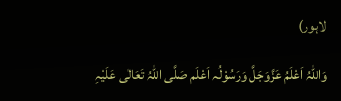لاہور)

وَاللہُ اَعْلَمُ عَزَّوَجَلَّ وَرَسُوْلُہ اَعْلَم صَلَّی اللّٰہُ تَعَالٰی عَلَیْہِ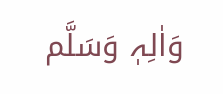وَاٰلِہٖ وَسَلَّم